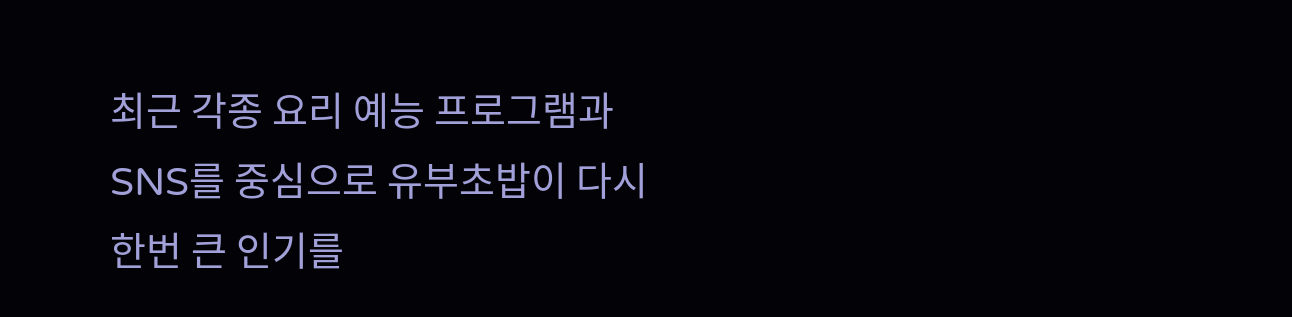최근 각종 요리 예능 프로그램과 SNS를 중심으로 유부초밥이 다시 한번 큰 인기를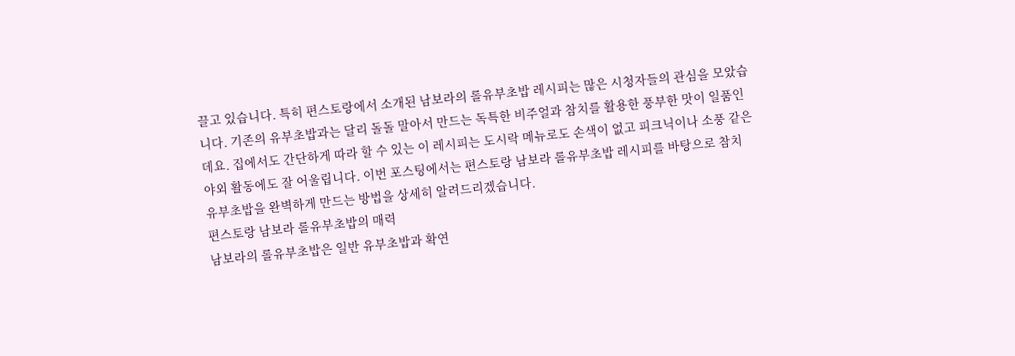끌고 있습니다. 특히 편스토랑에서 소개된 남보라의 롤유부초밥 레시피는 많은 시청자들의 관심을 모았습니다. 기존의 유부초밥과는 달리 돌돌 말아서 만드는 독특한 비주얼과 참치를 활용한 풍부한 맛이 일품인데요. 집에서도 간단하게 따라 할 수 있는 이 레시피는 도시락 메뉴로도 손색이 없고 피크닉이나 소풍 같은 야외 활동에도 잘 어울립니다. 이번 포스팅에서는 편스토랑 남보라 롤유부초밥 레시피를 바탕으로 참치 유부초밥을 완벽하게 만드는 방법을 상세히 알려드리겠습니다.
편스토랑 남보라 롤유부초밥의 매력
남보라의 롤유부초밥은 일반 유부초밥과 확연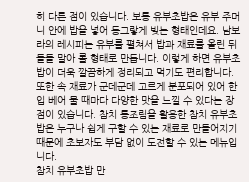히 다른 점이 있습니다. 보통 유부초밥은 유부 주머니 안에 밥을 넣어 동그랗게 빚는 형태인데요. 남보라의 레시피는 유부를 펼쳐서 밥과 재료를 올린 뒤 돌돌 말아 롤 형태로 만듭니다. 이렇게 하면 유부초밥이 더욱 깔끔하게 정리되고 먹기도 편리합니다. 또한 속 재료가 군데군데 고르게 분포되어 있어 한 입 베어 물 때마다 다양한 맛을 느낄 수 있다는 장점이 있습니다. 참치 통조림을 활용한 참치 유부초밥은 누구나 쉽게 구할 수 있는 재료로 만들어지기 때문에 초보자도 부담 없이 도전할 수 있는 메뉴입니다.
참치 유부초밥 만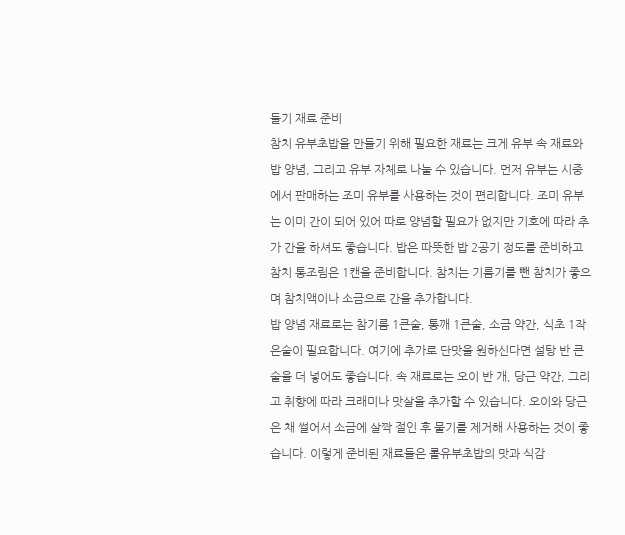들기 재료 준비
참치 유부초밥을 만들기 위해 필요한 재료는 크게 유부 속 재료와 밥 양념, 그리고 유부 자체로 나눌 수 있습니다. 먼저 유부는 시중에서 판매하는 조미 유부를 사용하는 것이 편리합니다. 조미 유부는 이미 간이 되어 있어 따로 양념할 필요가 없지만 기호에 따라 추가 간을 하셔도 좋습니다. 밥은 따뜻한 밥 2공기 정도를 준비하고 참치 통조림은 1캔을 준비합니다. 참치는 기름기를 뺀 참치가 좋으며 참치액이나 소금으로 간을 추가합니다.
밥 양념 재료로는 참기름 1큰술, 통깨 1큰술, 소금 약간, 식초 1작은술이 필요합니다. 여기에 추가로 단맛을 원하신다면 설탕 반 큰술을 더 넣어도 좋습니다. 속 재료로는 오이 반 개, 당근 약간, 그리고 취향에 따라 크래미나 맛살을 추가할 수 있습니다. 오이와 당근은 채 썰어서 소금에 살짝 절인 후 물기를 제거해 사용하는 것이 좋습니다. 이렇게 준비된 재료들은 롤유부초밥의 맛과 식감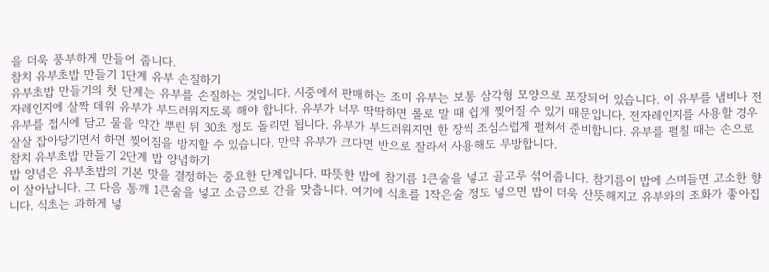을 더욱 풍부하게 만들어 줍니다.
참치 유부초밥 만들기 1단계 유부 손질하기
유부초밥 만들기의 첫 단계는 유부를 손질하는 것입니다. 시중에서 판매하는 조미 유부는 보통 삼각형 모양으로 포장되어 있습니다. 이 유부를 냄비나 전자레인지에 살짝 데워 유부가 부드러워지도록 해야 합니다. 유부가 너무 딱딱하면 롤로 말 때 쉽게 찢어질 수 있기 때문입니다. 전자레인지를 사용할 경우 유부를 접시에 담고 물을 약간 뿌린 뒤 30초 정도 돌리면 됩니다. 유부가 부드러워지면 한 장씩 조심스럽게 펼쳐서 준비합니다. 유부를 펼칠 때는 손으로 살살 잡아당기면서 하면 찢어짐을 방지할 수 있습니다. 만약 유부가 크다면 반으로 잘라서 사용해도 무방합니다.
참치 유부초밥 만들기 2단계 밥 양념하기
밥 양념은 유부초밥의 기본 맛을 결정하는 중요한 단계입니다. 따뜻한 밥에 참기름 1큰술을 넣고 골고루 섞어줍니다. 참기름이 밥에 스며들면 고소한 향이 살아납니다. 그 다음 통깨 1큰술을 넣고 소금으로 간을 맞춥니다. 여기에 식초를 1작은술 정도 넣으면 밥이 더욱 산뜻해지고 유부와의 조화가 좋아집니다. 식초는 과하게 넣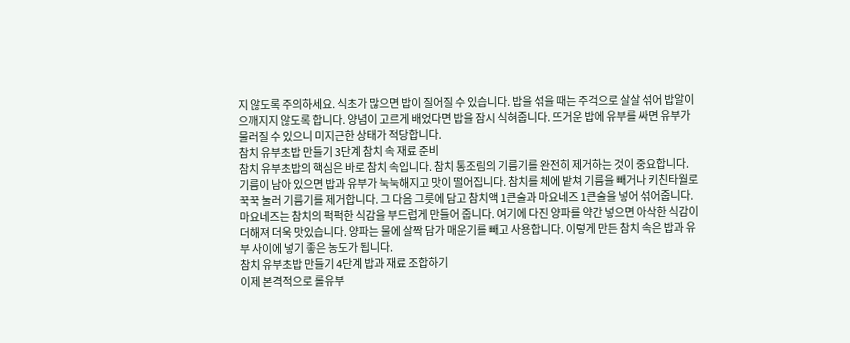지 않도록 주의하세요. 식초가 많으면 밥이 질어질 수 있습니다. 밥을 섞을 때는 주걱으로 살살 섞어 밥알이 으깨지지 않도록 합니다. 양념이 고르게 배었다면 밥을 잠시 식혀줍니다. 뜨거운 밥에 유부를 싸면 유부가 물러질 수 있으니 미지근한 상태가 적당합니다.
참치 유부초밥 만들기 3단계 참치 속 재료 준비
참치 유부초밥의 핵심은 바로 참치 속입니다. 참치 통조림의 기름기를 완전히 제거하는 것이 중요합니다. 기름이 남아 있으면 밥과 유부가 눅눅해지고 맛이 떨어집니다. 참치를 체에 밭쳐 기름을 빼거나 키친타월로 꾹꾹 눌러 기름기를 제거합니다. 그 다음 그릇에 담고 참치액 1큰술과 마요네즈 1큰술을 넣어 섞어줍니다. 마요네즈는 참치의 퍽퍽한 식감을 부드럽게 만들어 줍니다. 여기에 다진 양파를 약간 넣으면 아삭한 식감이 더해져 더욱 맛있습니다. 양파는 물에 살짝 담가 매운기를 빼고 사용합니다. 이렇게 만든 참치 속은 밥과 유부 사이에 넣기 좋은 농도가 됩니다.
참치 유부초밥 만들기 4단계 밥과 재료 조합하기
이제 본격적으로 롤유부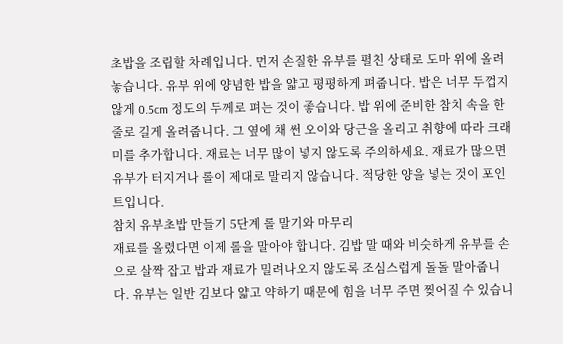초밥을 조립할 차례입니다. 먼저 손질한 유부를 펼친 상태로 도마 위에 올려놓습니다. 유부 위에 양념한 밥을 얇고 평평하게 펴줍니다. 밥은 너무 두껍지 않게 0.5cm 정도의 두께로 펴는 것이 좋습니다. 밥 위에 준비한 참치 속을 한 줄로 길게 올려줍니다. 그 옆에 채 썬 오이와 당근을 올리고 취향에 따라 크래미를 추가합니다. 재료는 너무 많이 넣지 않도록 주의하세요. 재료가 많으면 유부가 터지거나 롤이 제대로 말리지 않습니다. 적당한 양을 넣는 것이 포인트입니다.
참치 유부초밥 만들기 5단계 롤 말기와 마무리
재료를 올렸다면 이제 롤을 말아야 합니다. 김밥 말 때와 비슷하게 유부를 손으로 살짝 잡고 밥과 재료가 밀려나오지 않도록 조심스럽게 돌돌 말아줍니다. 유부는 일반 김보다 얇고 약하기 때문에 힘을 너무 주면 찢어질 수 있습니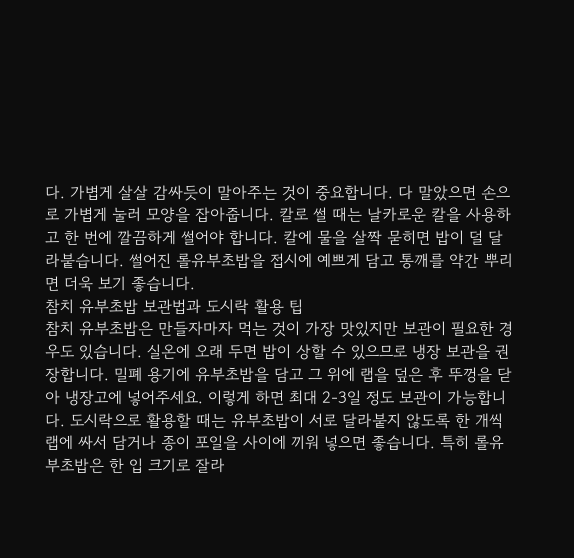다. 가볍게 살살 감싸듯이 말아주는 것이 중요합니다. 다 말았으면 손으로 가볍게 눌러 모양을 잡아줍니다. 칼로 썰 때는 날카로운 칼을 사용하고 한 번에 깔끔하게 썰어야 합니다. 칼에 물을 살짝 묻히면 밥이 덜 달라붙습니다. 썰어진 롤유부초밥을 접시에 예쁘게 담고 통깨를 약간 뿌리면 더욱 보기 좋습니다.
참치 유부초밥 보관법과 도시락 활용 팁
참치 유부초밥은 만들자마자 먹는 것이 가장 맛있지만 보관이 필요한 경우도 있습니다. 실온에 오래 두면 밥이 상할 수 있으므로 냉장 보관을 권장합니다. 밀폐 용기에 유부초밥을 담고 그 위에 랩을 덮은 후 뚜껑을 닫아 냉장고에 넣어주세요. 이렇게 하면 최대 2-3일 정도 보관이 가능합니다. 도시락으로 활용할 때는 유부초밥이 서로 달라붙지 않도록 한 개씩 랩에 싸서 담거나 종이 포일을 사이에 끼워 넣으면 좋습니다. 특히 롤유부초밥은 한 입 크기로 잘라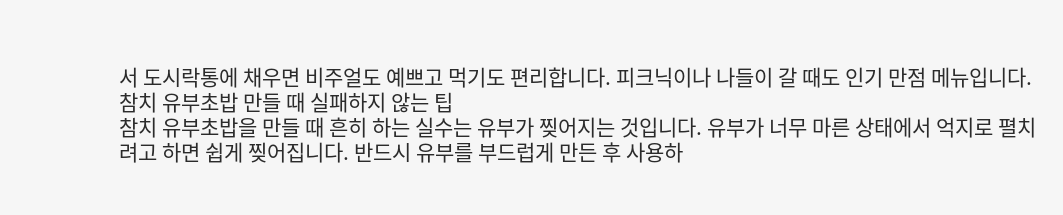서 도시락통에 채우면 비주얼도 예쁘고 먹기도 편리합니다. 피크닉이나 나들이 갈 때도 인기 만점 메뉴입니다.
참치 유부초밥 만들 때 실패하지 않는 팁
참치 유부초밥을 만들 때 흔히 하는 실수는 유부가 찢어지는 것입니다. 유부가 너무 마른 상태에서 억지로 펼치려고 하면 쉽게 찢어집니다. 반드시 유부를 부드럽게 만든 후 사용하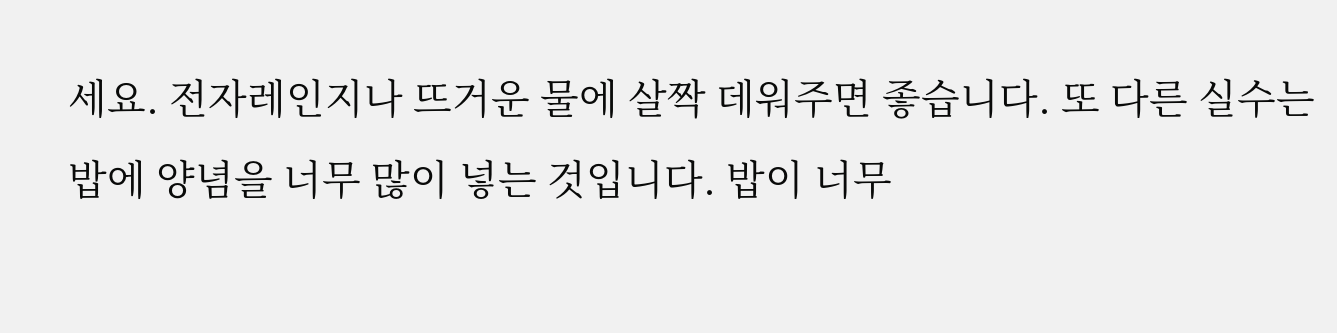세요. 전자레인지나 뜨거운 물에 살짝 데워주면 좋습니다. 또 다른 실수는 밥에 양념을 너무 많이 넣는 것입니다. 밥이 너무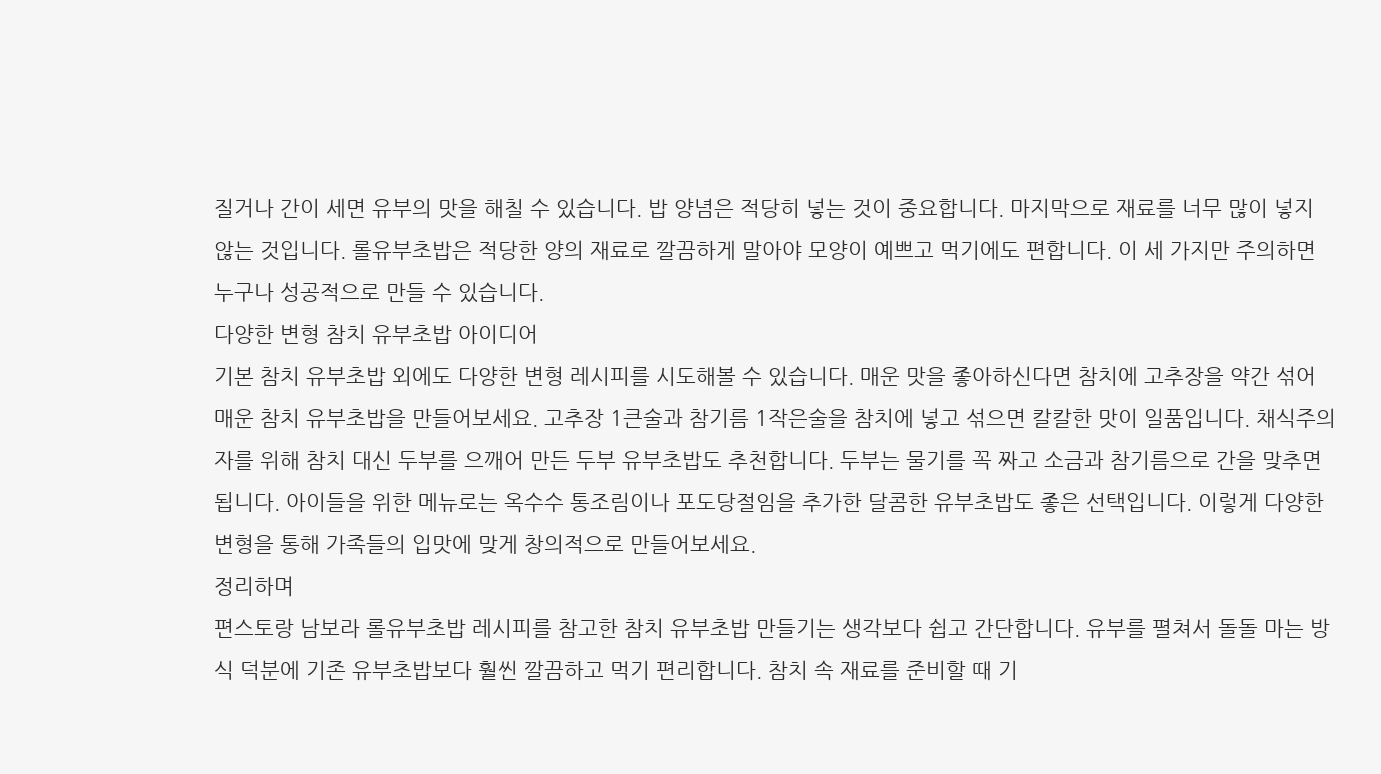질거나 간이 세면 유부의 맛을 해칠 수 있습니다. 밥 양념은 적당히 넣는 것이 중요합니다. 마지막으로 재료를 너무 많이 넣지 않는 것입니다. 롤유부초밥은 적당한 양의 재료로 깔끔하게 말아야 모양이 예쁘고 먹기에도 편합니다. 이 세 가지만 주의하면 누구나 성공적으로 만들 수 있습니다.
다양한 변형 참치 유부초밥 아이디어
기본 참치 유부초밥 외에도 다양한 변형 레시피를 시도해볼 수 있습니다. 매운 맛을 좋아하신다면 참치에 고추장을 약간 섞어 매운 참치 유부초밥을 만들어보세요. 고추장 1큰술과 참기름 1작은술을 참치에 넣고 섞으면 칼칼한 맛이 일품입니다. 채식주의자를 위해 참치 대신 두부를 으깨어 만든 두부 유부초밥도 추천합니다. 두부는 물기를 꼭 짜고 소금과 참기름으로 간을 맞추면 됩니다. 아이들을 위한 메뉴로는 옥수수 통조림이나 포도당절임을 추가한 달콤한 유부초밥도 좋은 선택입니다. 이렇게 다양한 변형을 통해 가족들의 입맛에 맞게 창의적으로 만들어보세요.
정리하며
편스토랑 남보라 롤유부초밥 레시피를 참고한 참치 유부초밥 만들기는 생각보다 쉽고 간단합니다. 유부를 펼쳐서 돌돌 마는 방식 덕분에 기존 유부초밥보다 훨씬 깔끔하고 먹기 편리합니다. 참치 속 재료를 준비할 때 기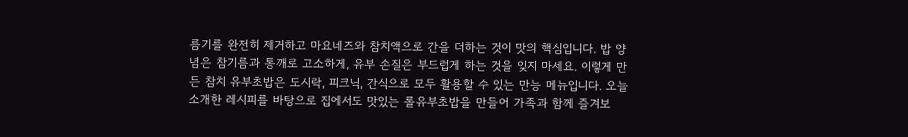름기를 완전히 제거하고 마요네즈와 참치액으로 간을 더하는 것이 맛의 핵심입니다. 밥 양념은 참기름과 통깨로 고소하게, 유부 손질은 부드럽게 하는 것을 잊지 마세요. 이렇게 만든 참치 유부초밥은 도시락, 피크닉, 간식으로 모두 활용할 수 있는 만능 메뉴입니다. 오늘 소개한 레시피를 바탕으로 집에서도 맛있는 롤유부초밥을 만들어 가족과 함께 즐겨보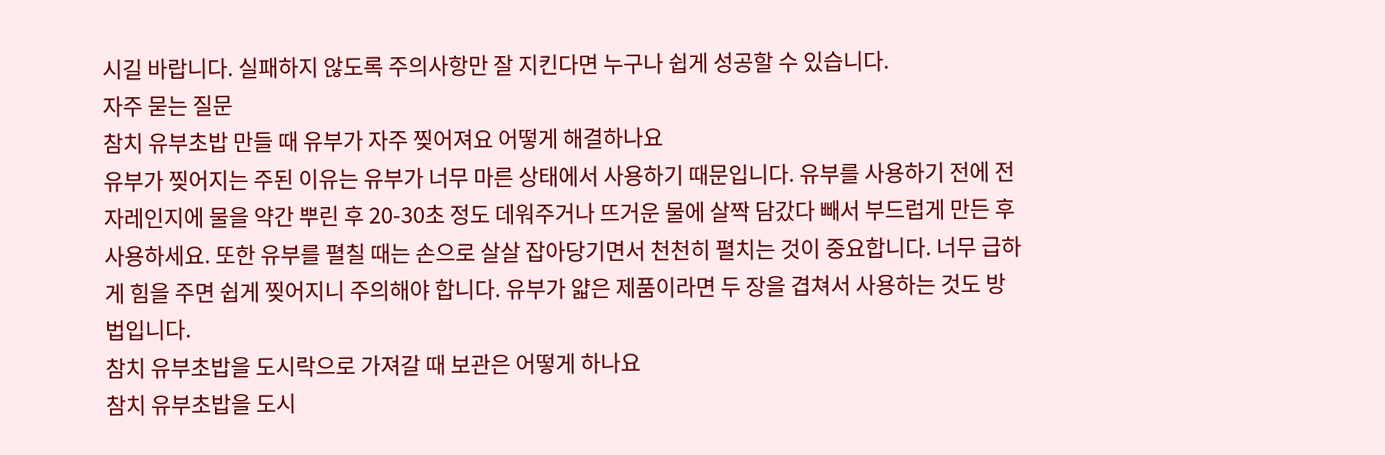시길 바랍니다. 실패하지 않도록 주의사항만 잘 지킨다면 누구나 쉽게 성공할 수 있습니다.
자주 묻는 질문
참치 유부초밥 만들 때 유부가 자주 찢어져요 어떻게 해결하나요
유부가 찢어지는 주된 이유는 유부가 너무 마른 상태에서 사용하기 때문입니다. 유부를 사용하기 전에 전자레인지에 물을 약간 뿌린 후 20-30초 정도 데워주거나 뜨거운 물에 살짝 담갔다 빼서 부드럽게 만든 후 사용하세요. 또한 유부를 펼칠 때는 손으로 살살 잡아당기면서 천천히 펼치는 것이 중요합니다. 너무 급하게 힘을 주면 쉽게 찢어지니 주의해야 합니다. 유부가 얇은 제품이라면 두 장을 겹쳐서 사용하는 것도 방법입니다.
참치 유부초밥을 도시락으로 가져갈 때 보관은 어떻게 하나요
참치 유부초밥을 도시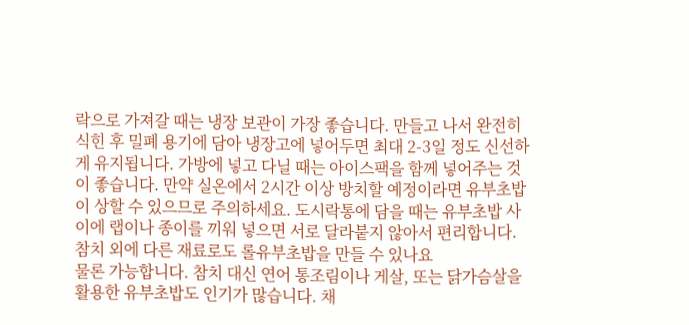락으로 가져갈 때는 냉장 보관이 가장 좋습니다. 만들고 나서 완전히 식힌 후 밀폐 용기에 담아 냉장고에 넣어두면 최대 2-3일 정도 신선하게 유지됩니다. 가방에 넣고 다닐 때는 아이스팩을 함께 넣어주는 것이 좋습니다. 만약 실온에서 2시간 이상 방치할 예정이라면 유부초밥이 상할 수 있으므로 주의하세요. 도시락통에 담을 때는 유부초밥 사이에 랩이나 종이를 끼워 넣으면 서로 달라붙지 않아서 편리합니다.
참치 외에 다른 재료로도 롤유부초밥을 만들 수 있나요
물론 가능합니다. 참치 대신 연어 통조림이나 게살, 또는 닭가슴살을 활용한 유부초밥도 인기가 많습니다. 채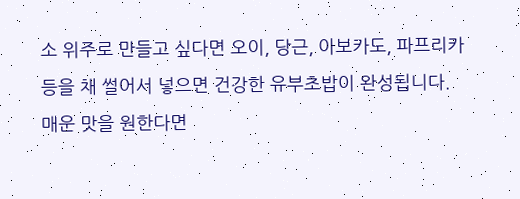소 위주로 만들고 싶다면 오이, 당근, 아보카도, 파프리카 등을 채 썰어서 넣으면 건강한 유부초밥이 완성됩니다. 매운 맛을 원한다면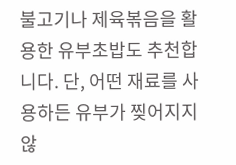불고기나 제육볶음을 활용한 유부초밥도 추천합니다. 단, 어떤 재료를 사용하든 유부가 찢어지지 않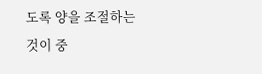도록 양을 조절하는 것이 중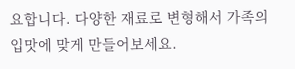요합니다. 다양한 재료로 변형해서 가족의 입맛에 맞게 만들어보세요.